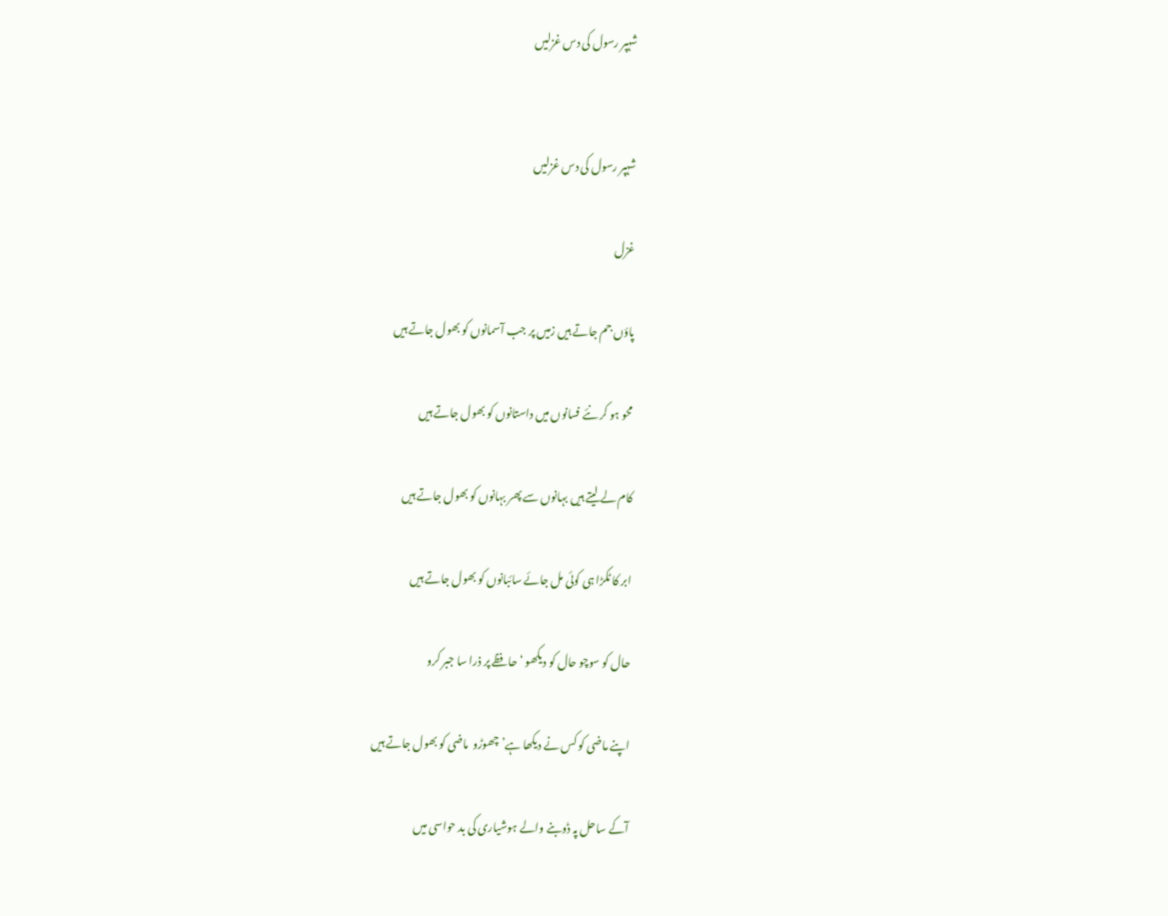شہپر رسول کی دس غزلیں


شہپر رسول کی دس غزلیں

غزل

پاؤں جم جاتے ہیں زمیں پر جب آسمانوں کو بھول جاتے ہیں

محو ہو کر نئے فسانوں میں داستانوں کو بھول جاتے ہیں

کام لے لیتے ہیں بہانوں سے پھر بہانوں کو بھول جاتے ہیں

ابر کا ٹکڑا ہی کوئی مل جائے سائبانوں کو بھول جاتے ہیں

حال کو سوچو حال کو دیکھو ‘ حافظے پر ذرا سا جبر کرو

اپنے ماضی کو کس نے دیکھا ہے’ چھوڑو  ماضی کو بھول جاتے ہیں

آکے ساحل پہ ڈوبنے والے ہوشیاری کی بد حواسی میں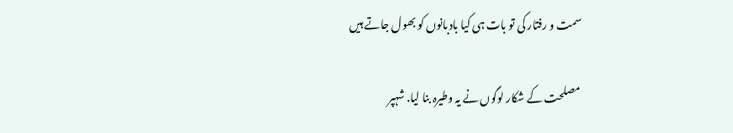سمت و رفتار کی تو بات ہی کیا بادبانوں کو بھول جاتے ہیں

مصلحت کے شکار لوگوں نے یہ وطیرہ بنا لیا. شہپر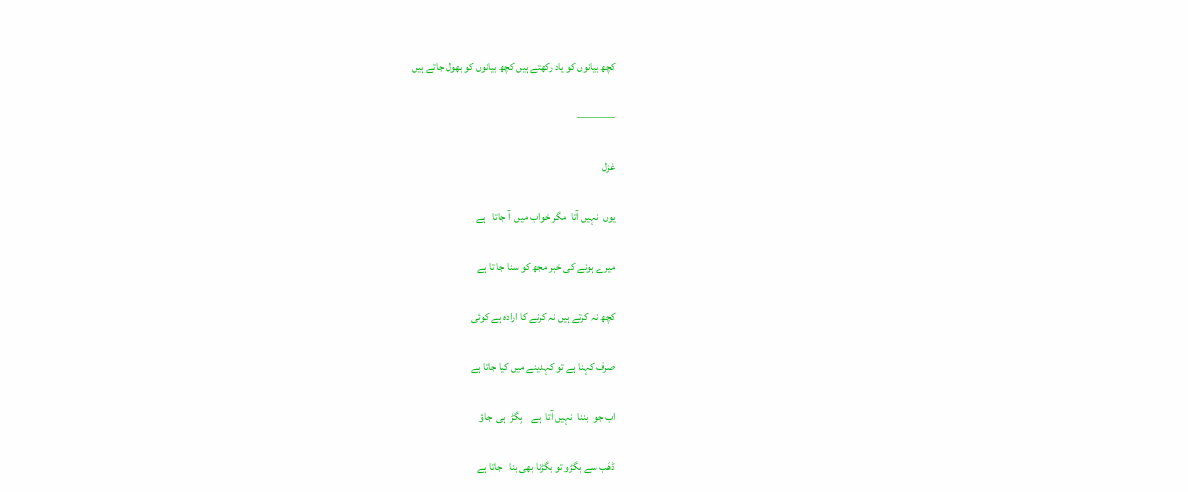کچھ بیانوں کو یاد رکھتے ہیں کچھ بیانوں کو بھول جاتے ہیں

———–

غزل

یوں  نہیں آتا  مگر خواب میں  آ جاتا   ہے

میرے ہونے کی خبر مجھ کو سنا جا تا ہے

کچھ نہ کرتے ہیں نہ کرنے کا ارادہ ہے کوئی

صرف کہنا ہے تو کہدینے میں کیا جاتا ہے

اب جو  بننا  نہیں آتا  ہے    بِگڑ  ہی  جاؤ

ڈھَب سے بگڑو تو بگڑنا بھی بنا   جاتا ہے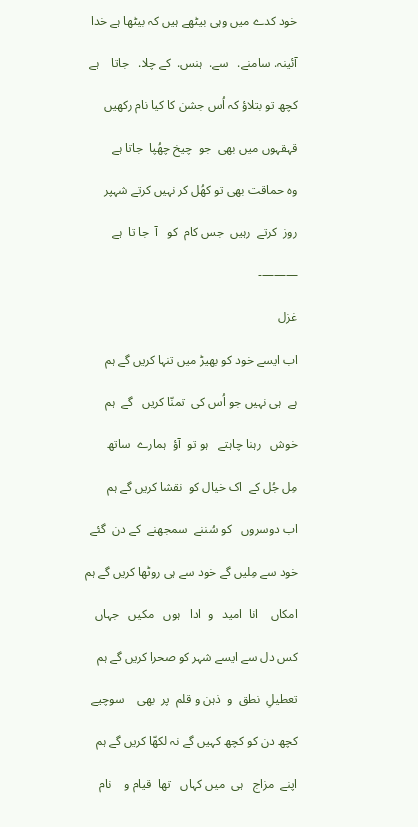خود کدے میں وہی بیٹھے ہیں کہ بیٹھا ہے خدا

آئینہ. سامنے.   سے.  ہنس.  کے چلا.   جاتا    ہے

کچھ تو بتلاؤ کہ اُس جشن کا کیا نام رکھیں

قہقہوں میں بھی  جو  چیخ چھُپا  جاتا ہے

وہ حماقت بھی تو کھُل کر نہیں کرتے شہپر

روز  کرتے  رہیں  جس کام  کو   آ  جا تا  ہے

———-

غزل

اب ایسے خود کو بھیڑ میں تنہا کریں گے ہم

ہے  ہی نہیں جو اُس کی  تمنّا کریں   گے  ہم

خوش   رہنا چاہتے   ہو تو  آؤ  ہمارے  ساتھ

مِل جُل کے  اک خیال کو  نقشا کریں گے ہم

اب دوسروں   کو سُننے  سمجھنے  کے دن  گئے

خود سے مِلیں گے خود سے ہی روٹھا کریں گے ہم

امکاں    انا  امید   و  ادا   ہوں   مکیں   جہاں

کس دل سے ایسے شہر کو صحرا کریں گے ہم

تعطیلِ  نطق  و  ذہن و قلم  پر  بھی    سوچیے

کچھ دن کو کچھ کہیں گے نہ لکھّا کریں گے ہم

اپنے  مزاج   ہی  میں کہاں   تھا  قیام و    نام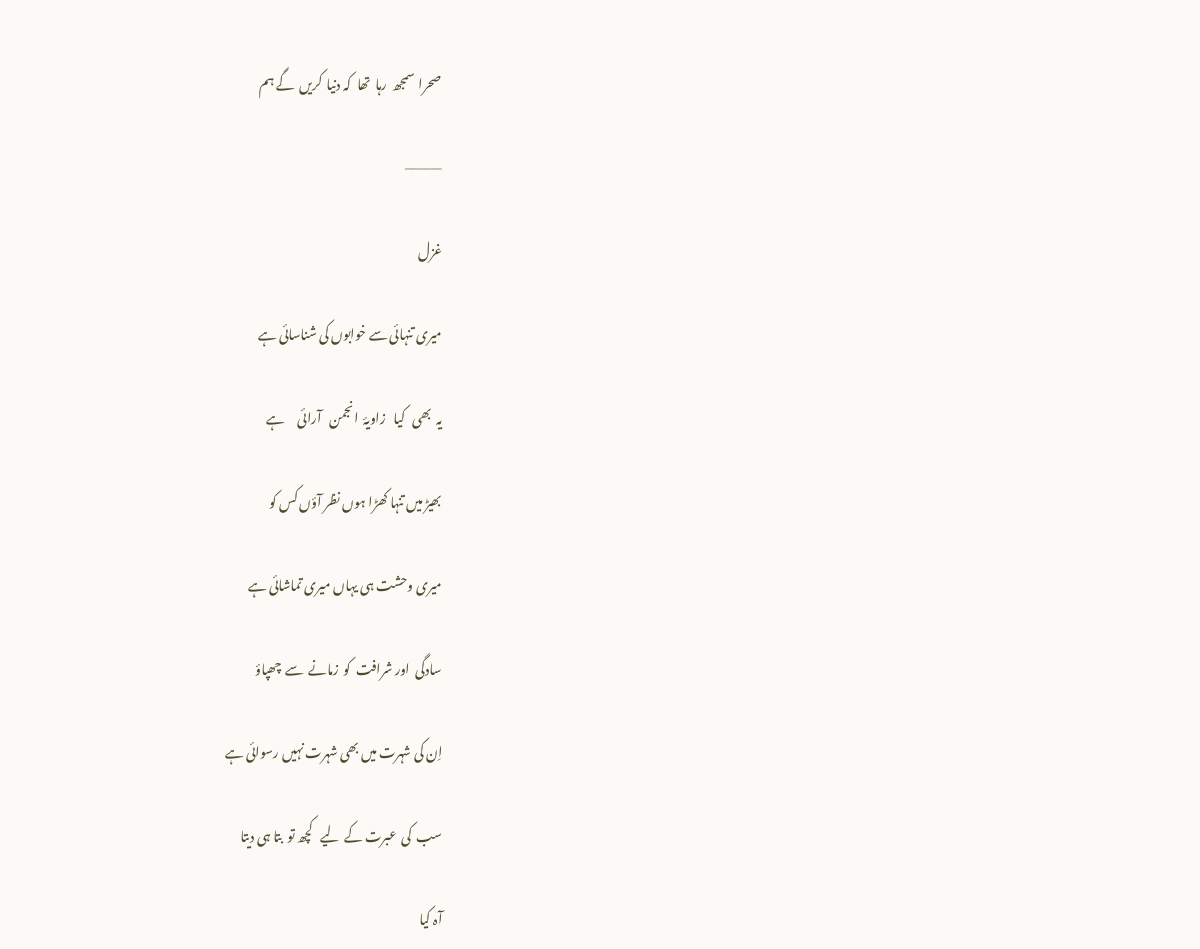صحرا  سمجھ  رہا  تھا  کہ دنیا  کریں  گے ہم

———–

غزل

میری تنہائی سے خوابوں کی شناسائی ہے

یہ  بھی   کیا   زاویۂ  انجمن   آرائی     ہے

بھیڑ میں تنہا کھڑا ہوں نظر آؤں کس کو

میری وحشت ہی یہاں میری تماشائی ہے

سادگی  اور شرافت  کو  زمانے  سے  چھپاؤ

اِن کی شہرت میں بھی شہرت نہیں رسوائی ہے

سب  کی  عبرت کے  لیے   کچھ تو  بتا ہی دیتا

آہ کیا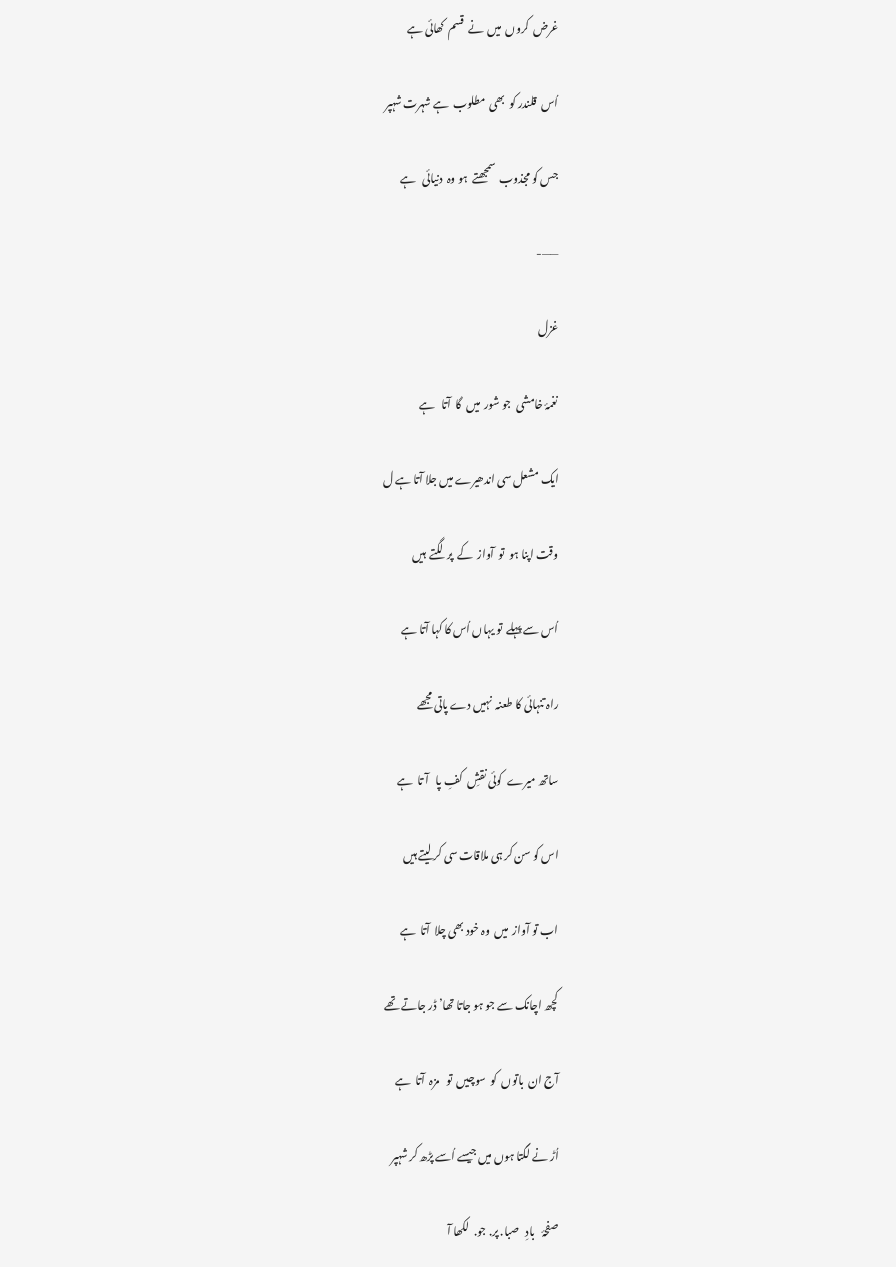غرض  کروں  میں  نے  قسم  کھائی ہے

اُس  قلندر کو  بھی  مطلوب  ہے شہرت شہپر

جس کو مجذوب  سمجھتے  ہو وہ  دنیائی   ہے

——-

غزل

نغمۂ خامشی  جو شور  میں  گا  آتا   ہے

ایک مشعل سی اندھیرے میں جلا آتا ہے ل

وقت اپنا ہو  تو  آواز  کے  پر  لگتے  ہیں

اُس سے پہلے  تو یہاں اُس کا کہا آتا ہے

راہ تنہائی کا طعنہ  نہیں دے پاتی مجھے

ساتھ میرے  کوئی نقشِ  کفِ پا   آ تا  ہے

اس کو سن کر ہی ملاقات سی کر لیتے ہیں

اب تو آواز  میں  وہ خود بھی چلا  آتا  ہے

کچھ اچانک سے جو ہو جاتا تھا’ ڈر جاتے تھے

آج ان  باتوں  کو  سوچیں  تو   مزہ  آتا  ہے

اُڑ نے لگتا ہوں میں جیسے اُسے پڑھ کر شہپر

صفحۂ   بادِ   صبا. پر. جو.  لکھا آ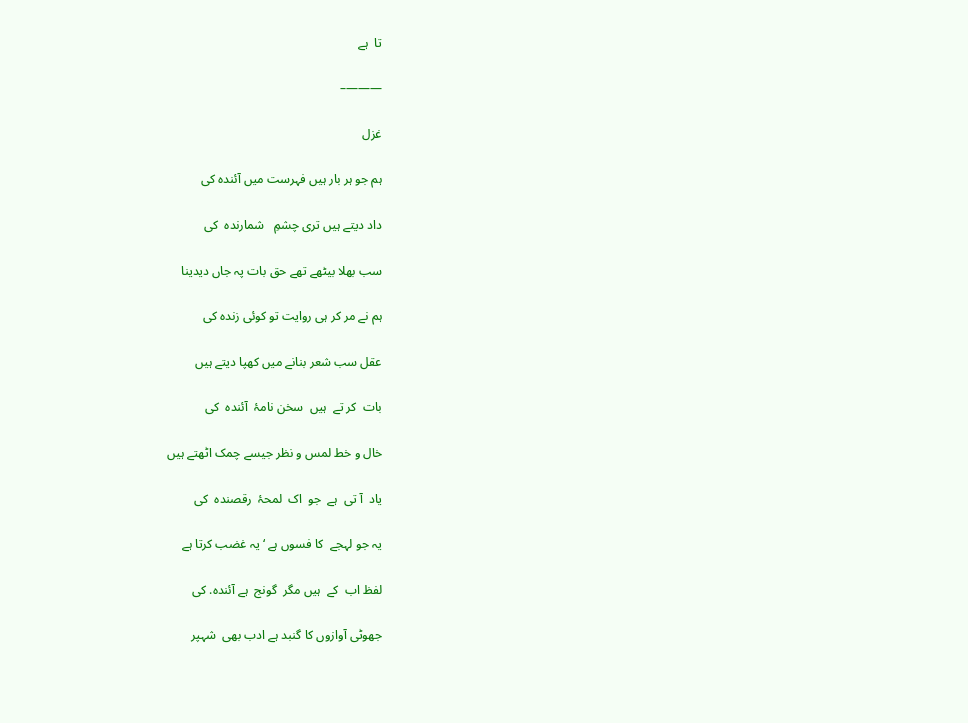تا  ہے

———–

غزل

ہم جو ہر بار ہیں فہرست میں آئندہ کی

داد دیتے ہیں تری چشمِ   شمارندہ  کی

سب بھلا بیٹھے تھے حق بات پہ جاں دیدینا

ہم نے مر کر ہی روایت تو کوئی زندہ کی

عقل سب شعر بنانے میں کھپا دیتے ہیں

بات  کر تے  ہیں  سخن نامۂ  آئندہ  کی

خال و خط لمس و نظر جیسے چمک اٹھتے ہیں

یاد  آ تی  ہے  جو  اک  لمحۂ  رقصندہ  کی

یہ جو لہجے  کا فسوں ہے ‘ یہ غضب کرتا ہے

لفظ اب  کے  ہیں مگر  گونج  ہے آئندہ. کی

جھوٹی آوازوں کا گنبد ہے ادب بھی  شہپر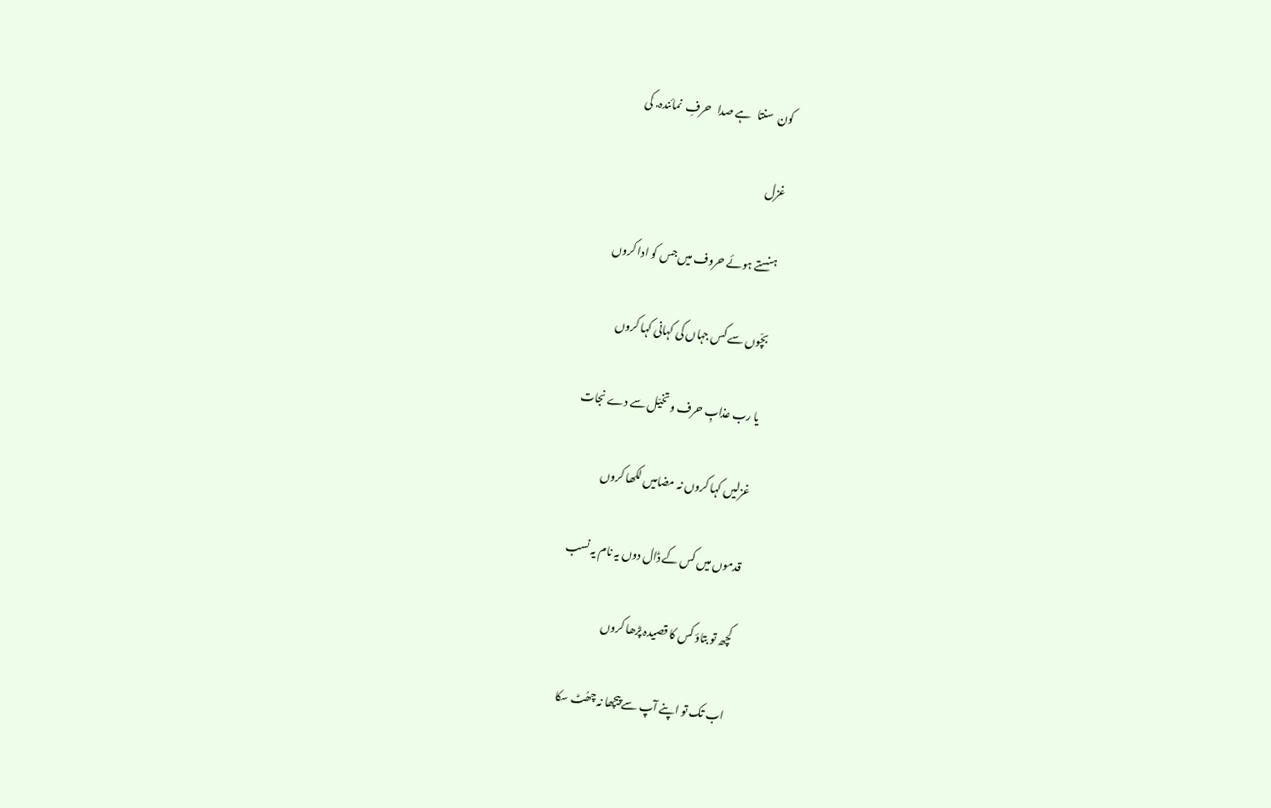کون  سنتا   ہے صدا   حرفِ  نمائندہ. کی

غزل

ہنستے ہوئے حروف میں جس کو ادا کروں

بچّوں سے کس جہاں کی کہانی کہا کروں

یا رب عذابِ حرف و تخیّل سے دے نجات

غزلیں کہا کروں نہ مضامیں لکھا کروں

قدموں میں کس کے ڈال دوں یہ نام یہ نسب

کچھ تو بتاؤ کس کا قصیدہ پڑھا کروں

اب تک تو اپنے آپ سے پیچھا نہ چھُٹ سکا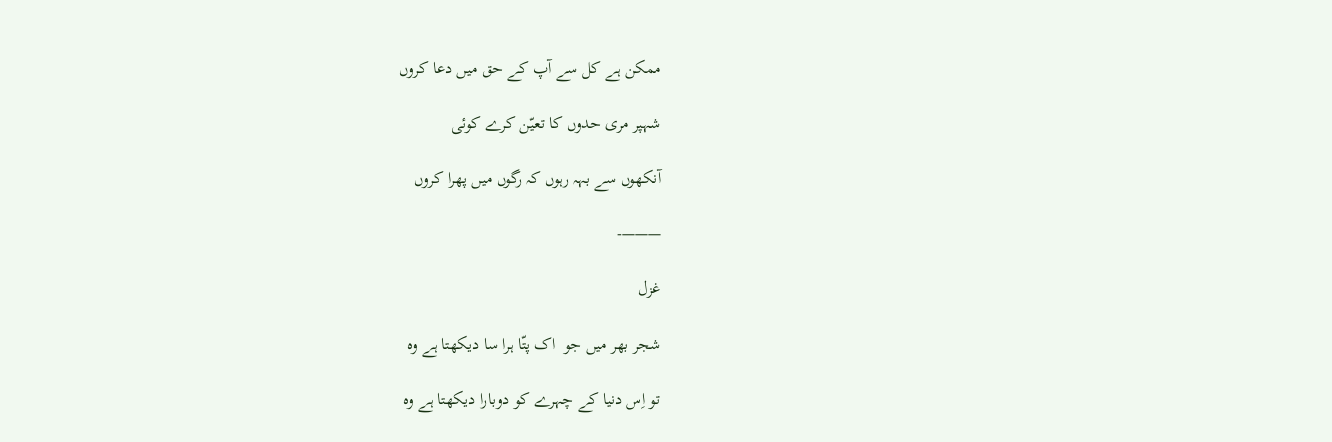ممکن ہے کل سے آپ کے حق میں دعا کروں

شہپر مری حدوں کا تعیّن کرے کوئی

آنکھوں سے بہہ رہوں کہ رگوں میں پھرا کروں

———-

غزل

شجر بھر میں جو  اک پتّا ہرا سا دیکھتا ہے وہ

تو اِس دنیا کے چہرے کو دوبارا دیکھتا ہے وہ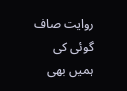روایت صاف گوئی کی ہمیں بھی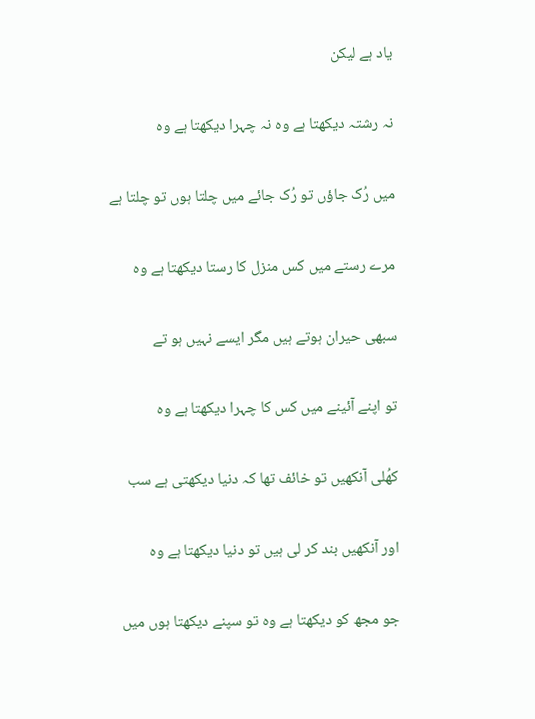یاد ہے لیکن

نہ رشتہ دیکھتا ہے وہ نہ چہرا دیکھتا ہے وہ

میں رُک جاؤں تو رُک جائے میں چلتا ہوں تو چلتا ہے

مرے رستے میں کس منزل کا رستا دیکھتا ہے وہ

سبھی حیران ہوتے ہیں مگر ایسے نہیں ہو تے

تو اپنے آئینے میں کس کا چہرا دیکھتا ہے وہ

کھُلی آنکھیں تو خائف تھا کہ دنیا دیکھتی ہے سب

اور آنکھیں بند کر لی ہیں تو دنیا دیکھتا ہے وہ

جو مجھ کو دیکھتا ہے وہ تو سپنے دیکھتا ہوں میں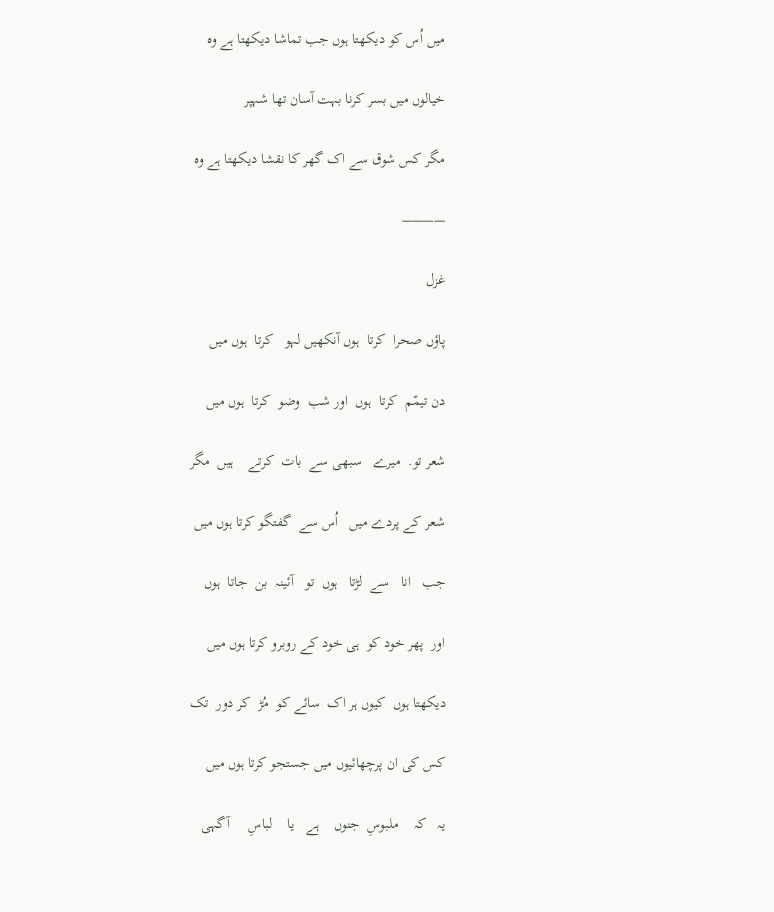میں اُس کو دیکھتا ہوں جب تماشا دیکھتا ہے وہ

خیالوں میں بسر کرنا بہت آسان تھا شہپر

مگر کس شوق سے اک گھر کا نقشا دیکھتا ہے وہ

———–

غزل

پاؤں صحرا  کرتا  ہوں آنکھیں لہو   کرتا  ہوں میں

دن تیمّم  کرتا  ہوں  اور شب  وضو  کرتا  ہوں میں

شعر تو.  میرے   سبھی سے  بات  کرتے    ہیں  مگر

شعر کے پردے میں   اُس سے  گفتگو کرتا ہوں میں

جب   انا   سے  لڑتا   ہوں  تو   آئینہ  بن  جاتا  ہوں

اور  پھر خود کو  ہی خود کے روبرو کرتا ہوں میں

دیکھتا ہوں  کیوں ہر اک  سائے کو  مُڑ  کر دور  تک

کس کی ان پرچھائیوں میں جستجو کرتا ہوں میں

یہ   کہ    ملبوسِ  جنوں    ہے   یا    لباسِ     آگہی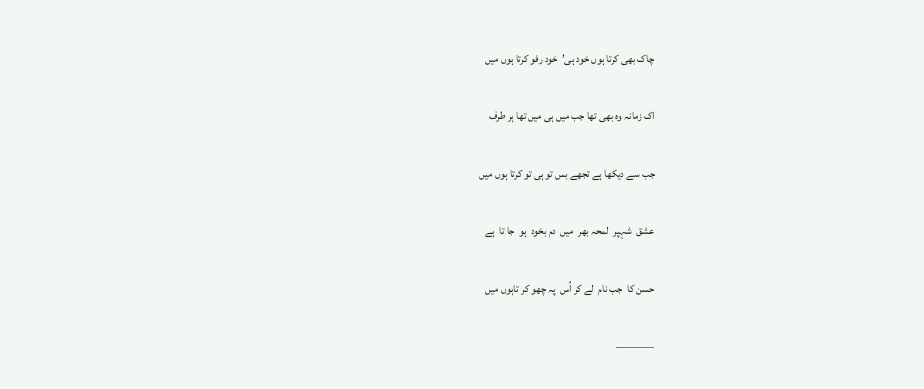چاک بھی کرتا ہوں خود ہی’خود رفو کرتا ہوں میں

اک زمانہ وہ بھی تھا جب میں ہی میں تھا ہر طرف

جب سے دیکھا ہے تجھے بس تو ہی تو کرتا ہوں میں

عشق  شہپر  لمحہ بھر  میں  دم بخود  ہو  جا تا  ہے

حسن کا  جب نام  لے کر اُس  پہ چھو کر تاہوں میں

———–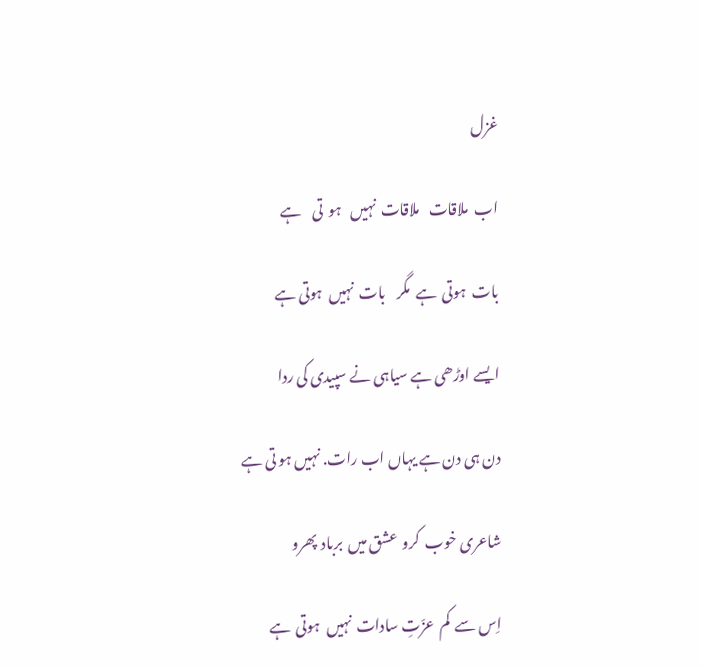غزل

اب  ملاقات   ملاقات  نہیں   ہو  تی    ہے

بات  ہوتی  ہے  مگر    بات  نہیں  ہوتی ہے

ایسے اوڑھی ہے سیاہی نے سپیدی کی ردا

دن ہی دن ہے یہاں اب رات. نہیں ہو تی ہے

شاعری خوب  کرو  عشق میں  برباد  پھرو

اِس سے  کم  عزّتِ سادات  نہیں  ہوتی  ہے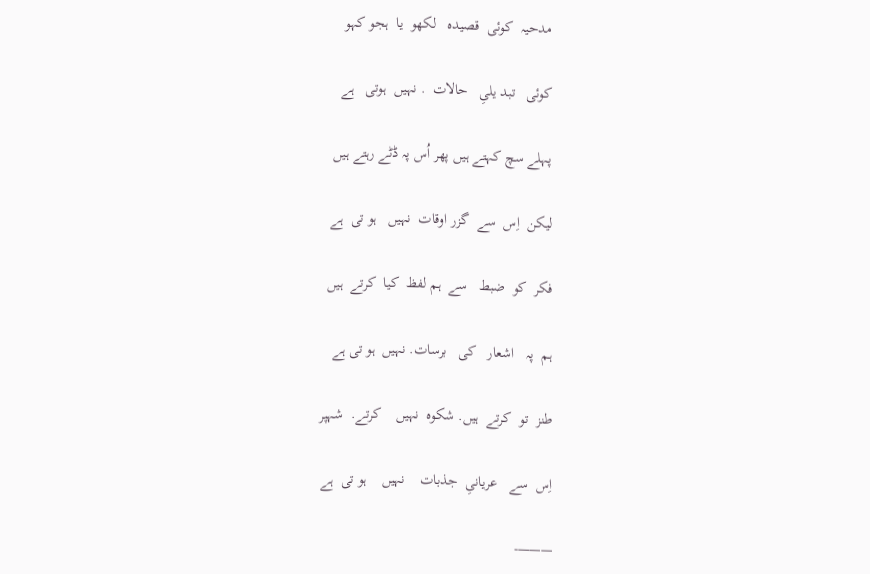مدحیہ  کوئی  قصیدہ   لکھو  یا  ہجو کہو

کوئی   تبد یلیِ   حالات  . نہیں  ہوتی   ہے

پہلے سچ کہتے ہیں پھر اُس پہ ڈٹے رہتے ہیں

لیکن  اِس  سے  گزر اوقات  نہیں   ہو تی  ہے

فکر  کو  ضبط   سے  ہم لفظ  کیا  کرتے  ہیں

ہم  پہ   اشعار   کی   برسات. نہیں  ہو تی ہے

طنز  تو  کرتے  ہیں. شکوہ  نہیں    کرتے.  شہپر

اِس  سے   عریانیِ  جذبات    نہیں    ہو تی  ہے

———-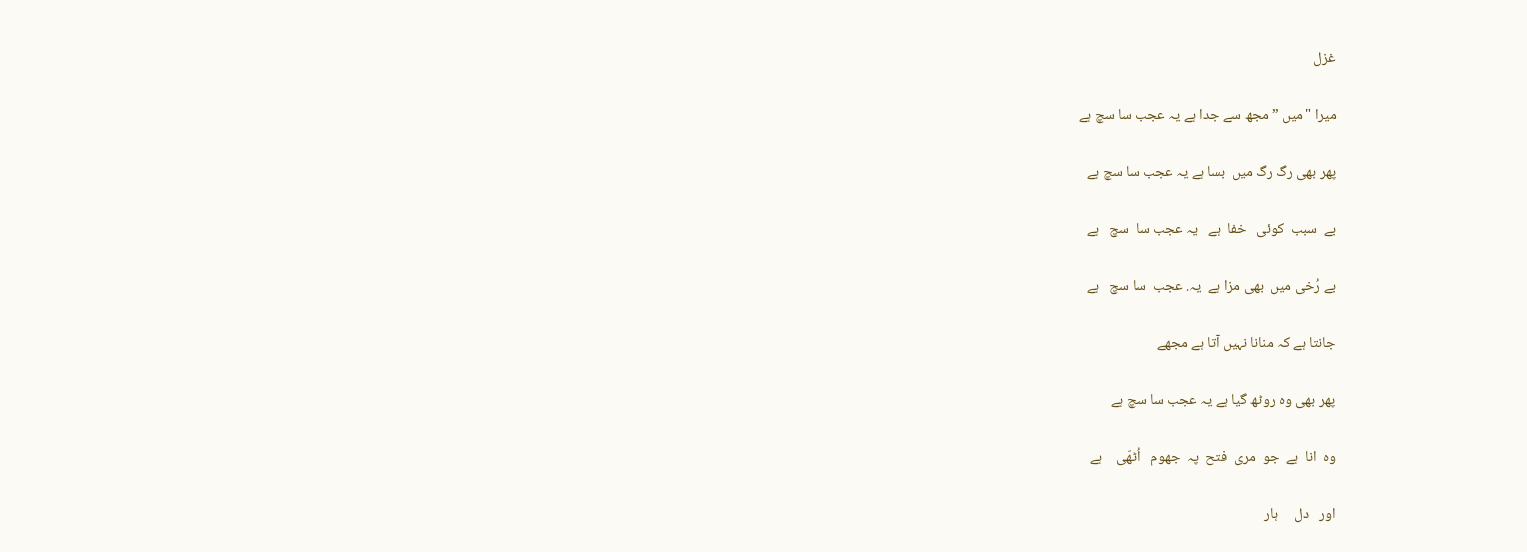غزل

میرا "میں ” مجھ سے جدا ہے یہ عجب سا سچ ہے

پھر بھی رگ رگ میں  بسا ہے یہ عجب سا سچ ہے

بے  سبب  کوئی   خفا  ہے   یہ عجب سا  سچ   ہے

بے رُخی میں  بھی مزا ہے  یہ. عجب  سا سچ   ہے

جانتا ہے کہ منانا نہیں آتا ہے مجھے

پھر بھی وہ روٹھ گیا ہے یہ عجب سا سچ ہے

وہ  انا  ہے  جو  مری  فتح  پہ  جھوم   اُٹھّی    ہے

اور   دل     ہار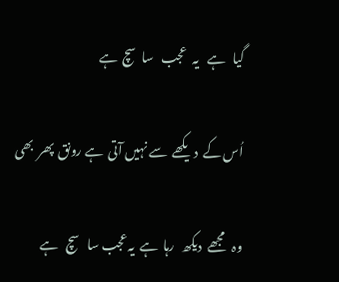گیا   ہے   یہ   عجب   سا  سچ  ہے

اُس کے  دیکھے  سے نہیں آتی  ہے رونق  پھر  بھی

وہ   مجھے  دیکھ   رہا  ہے  یہ عجب سا   سچ   ہے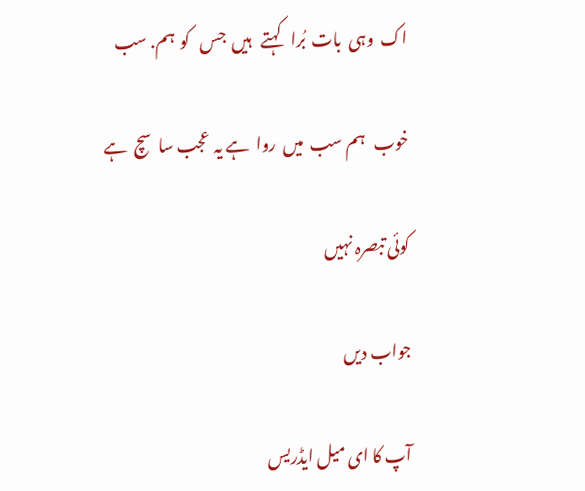اک  وہی  بات  بُرا   کہتے   ہیں  جس   کو  ہم. سب

خوب   ہم سب  میں  روا  ہے یہ  عجب سا  سچ  ہے

کوئی تبصرہ نہیں

جواب دیں

آپ کا ای میل ایڈریس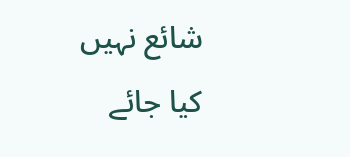شائع نہیں کیا جائے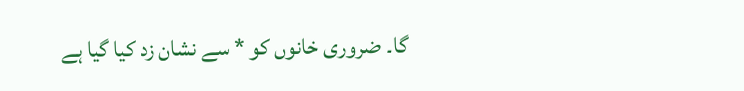گا۔ ضروری خانوں کو * سے نشان زد کیا گیا ہے